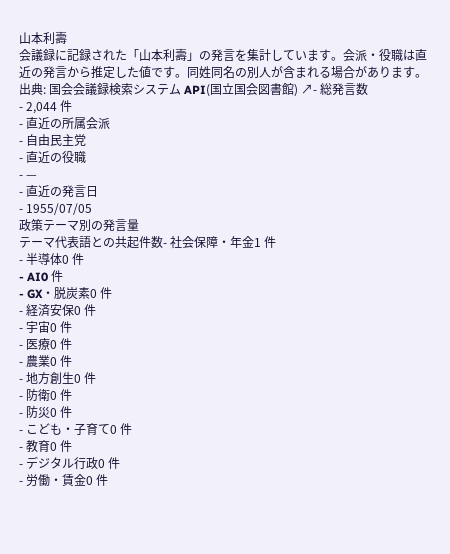山本利壽
会議録に記録された「山本利壽」の発言を集計しています。会派・役職は直近の発言から推定した値です。同姓同名の別人が含まれる場合があります。
出典: 国会会議録検索システム API(国立国会図書館) ↗- 総発言数
- 2,044 件
- 直近の所属会派
- 自由民主党
- 直近の役職
- —
- 直近の発言日
- 1955/07/05
政策テーマ別の発言量
テーマ代表語との共起件数- 社会保障・年金1 件
- 半導体0 件
- AI0 件
- GX・脱炭素0 件
- 経済安保0 件
- 宇宙0 件
- 医療0 件
- 農業0 件
- 地方創生0 件
- 防衛0 件
- 防災0 件
- こども・子育て0 件
- 教育0 件
- デジタル行政0 件
- 労働・賃金0 件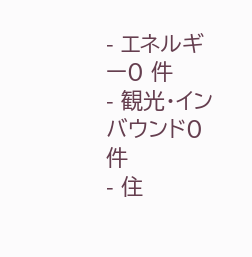- エネルギー0 件
- 観光・インバウンド0 件
- 住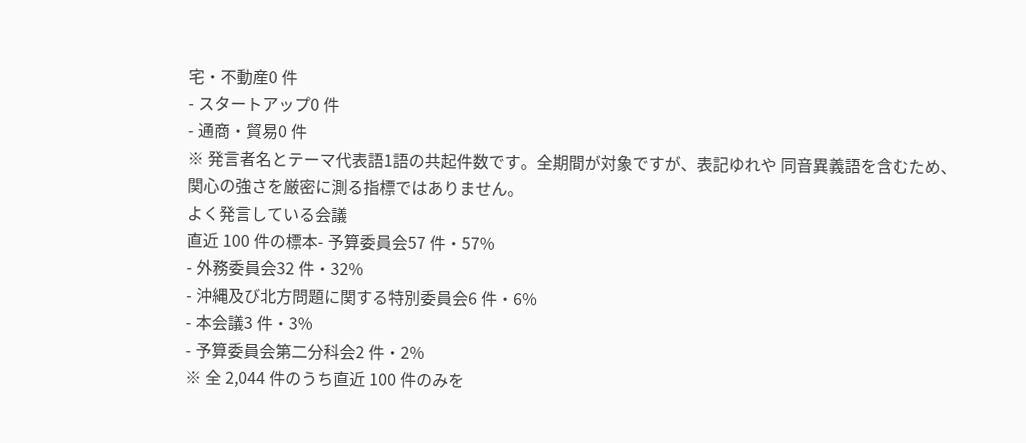宅・不動産0 件
- スタートアップ0 件
- 通商・貿易0 件
※ 発言者名とテーマ代表語1語の共起件数です。全期間が対象ですが、表記ゆれや 同音異義語を含むため、関心の強さを厳密に測る指標ではありません。
よく発言している会議
直近 100 件の標本- 予算委員会57 件・57%
- 外務委員会32 件・32%
- 沖縄及び北方問題に関する特別委員会6 件・6%
- 本会議3 件・3%
- 予算委員会第二分科会2 件・2%
※ 全 2,044 件のうち直近 100 件のみを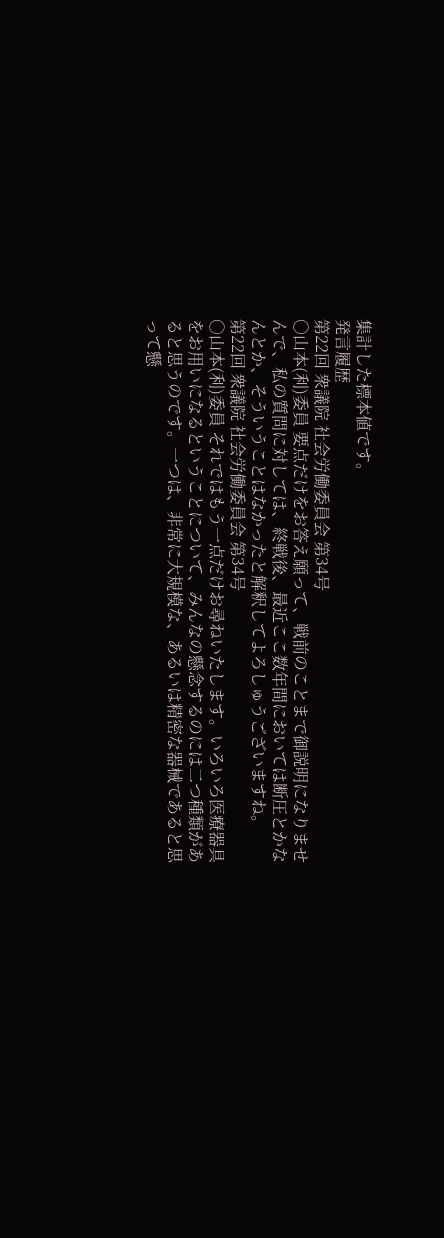集計した標本値です。
発言履歴
第22回 衆議院 社会労働委員会 第34号
○山本(利)委員 要点だけをお答え願って、戦前のことまで御説明になりませんで、私の質問に対しては、終戦後、最近ここ数年間においては断圧とかなんとか、そういうことはなかったと解釈してよろしゅうございますね。
第22回 衆議院 社会労働委員会 第34号
○山本(利)委員 それではもう一点だけお尋ねいたします。いろいろ医療器具をお用いになるということについて、みんなの懸念するのには二つ種類があると思うのです。一つは、非常に大規模な、あるいは精密な器械であると思って懸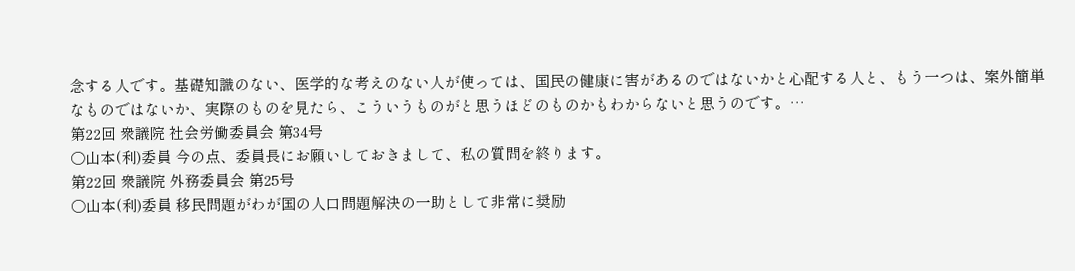念する人です。基礎知識のない、医学的な考えのない人が使っては、国民の健康に害があるのではないかと心配する人と、もう一つは、案外簡単なものではないか、実際のものを見たら、こういうものがと思うほどのものかもわからないと思うのです。…
第22回 衆議院 社会労働委員会 第34号
○山本(利)委員 今の点、委員長にお願いしておきまして、私の質問を終ります。
第22回 衆議院 外務委員会 第25号
○山本(利)委員 移民問題がわが国の人口問題解決の一助として非常に奨励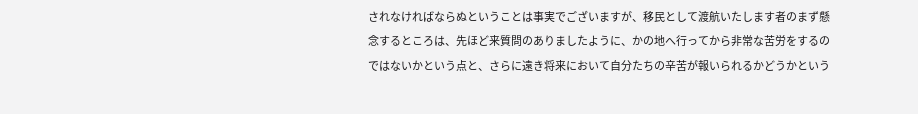されなければならぬということは事実でございますが、移民として渡航いたします者のまず懸念するところは、先ほど来質問のありましたように、かの地へ行ってから非常な苦労をするのではないかという点と、さらに遠き将来において自分たちの辛苦が報いられるかどうかという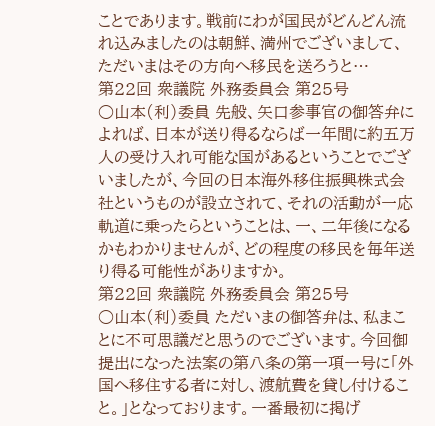ことであります。戦前にわが国民がどんどん流れ込みましたのは朝鮮、満州でございまして、ただいまはその方向へ移民を送ろうと…
第22回 衆議院 外務委員会 第25号
○山本(利)委員 先般、矢口参事官の御答弁によれば、日本が送り得るならば一年間に約五万人の受け入れ可能な国があるということでございましたが、今回の日本海外移住振興株式会社というものが設立されて、それの活動が一応軌道に乗ったらということは、一、二年後になるかもわかりませんが、どの程度の移民を毎年送り得る可能性がありますか。
第22回 衆議院 外務委員会 第25号
○山本(利)委員 ただいまの御答弁は、私まことに不可思議だと思うのでございます。今回御提出になった法案の第八条の第一項一号に「外国へ移住する者に対し、渡航費を貸し付けること。」となっております。一番最初に掲げ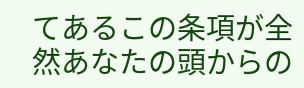てあるこの条項が全然あなたの頭からの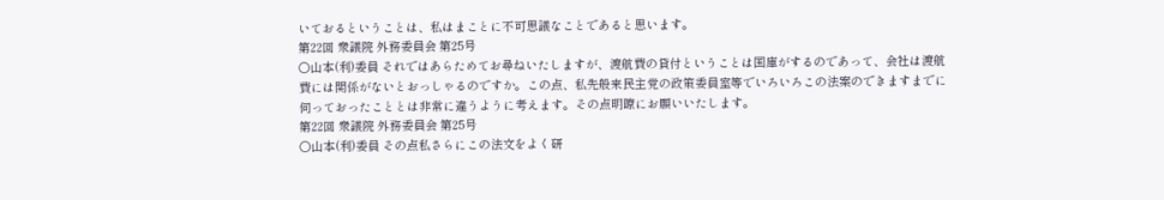いておるということは、私はまことに不可思議なことであると思います。
第22回 衆議院 外務委員会 第25号
○山本(利)委員 それではあらためてお尋ねいたしますが、渡航費の貸付ということは国庫がするのであって、会社は渡航費には関係がないとおっしゃるのですか。この点、私先般来民主党の政策委員室等でいろいろこの法案のできますまでに伺っておったこととは非常に違うように考えます。その点明瞭にお願いいたします。
第22回 衆議院 外務委員会 第25号
○山本(利)委員 その点私さらにこの法文をよく研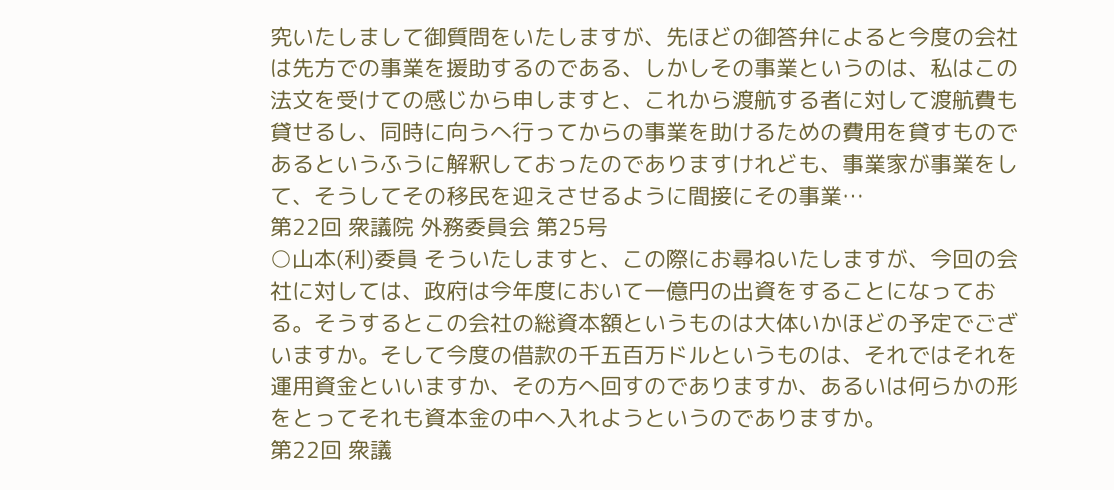究いたしまして御質問をいたしますが、先ほどの御答弁によると今度の会社は先方での事業を援助するのである、しかしその事業というのは、私はこの法文を受けての感じから申しますと、これから渡航する者に対して渡航費も貸せるし、同時に向うへ行ってからの事業を助けるための費用を貸すものであるというふうに解釈しておったのでありますけれども、事業家が事業をして、そうしてその移民を迎えさせるように間接にその事業…
第22回 衆議院 外務委員会 第25号
○山本(利)委員 そういたしますと、この際にお尋ねいたしますが、今回の会社に対しては、政府は今年度において一億円の出資をすることになっておる。そうするとこの会社の総資本額というものは大体いかほどの予定でございますか。そして今度の借款の千五百万ドルというものは、それではそれを運用資金といいますか、その方へ回すのでありますか、あるいは何らかの形をとってそれも資本金の中へ入れようというのでありますか。
第22回 衆議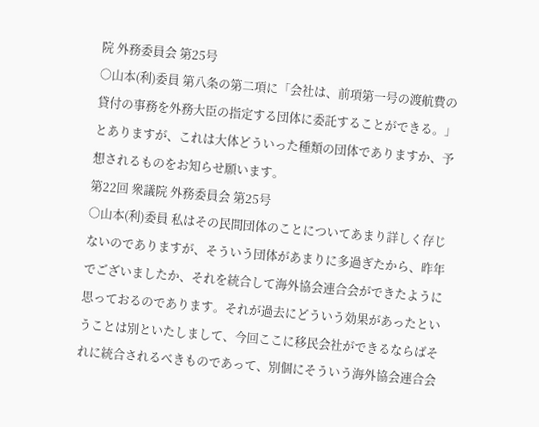院 外務委員会 第25号
○山本(利)委員 第八条の第二項に「会社は、前項第一号の渡航費の貸付の事務を外務大臣の指定する団体に委託することができる。」とありますが、これは大体どういった種類の団体でありますか、予想されるものをお知らせ願います。
第22回 衆議院 外務委員会 第25号
○山本(利)委員 私はその民間団体のことについてあまり詳しく存じないのでありますが、そういう団体があまりに多過ぎたから、昨年でございましたか、それを統合して海外協会連合会ができたように思っておるのであります。それが過去にどういう効果があったということは別といたしまして、今回ここに移民会社ができるならばそれに統合されるべきものであって、別個にそういう海外協会連合会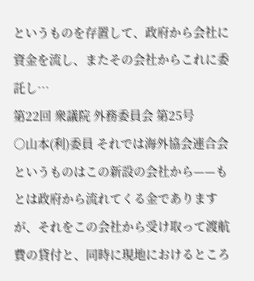というものを存置して、政府から会社に資金を流し、またその会社からこれに委託し…
第22回 衆議院 外務委員会 第25号
○山本(利)委員 それでは海外協会連合会というものはこの新設の会社から——もとは政府から流れてくる金でありますが、それをこの会社から受け取って渡航費の貸付と、同時に現地におけるところ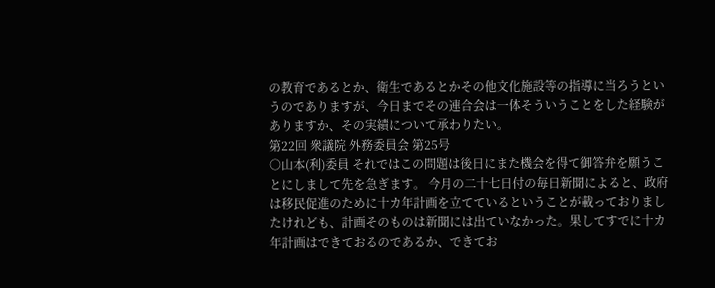の教育であるとか、衛生であるとかその他文化施設等の指導に当ろうというのでありますが、今日までその連合会は一体そういうことをした経験がありますか、その実績について承わりたい。
第22回 衆議院 外務委員会 第25号
○山本(利)委員 それではこの問題は後日にまた機会を得て御答弁を願うことにしまして先を急ぎます。 今月の二十七日付の毎日新聞によると、政府は移民促進のために十カ年計画を立てているということが載っておりましたけれども、計画そのものは新聞には出ていなかった。果してすでに十カ年計画はできておるのであるか、できてお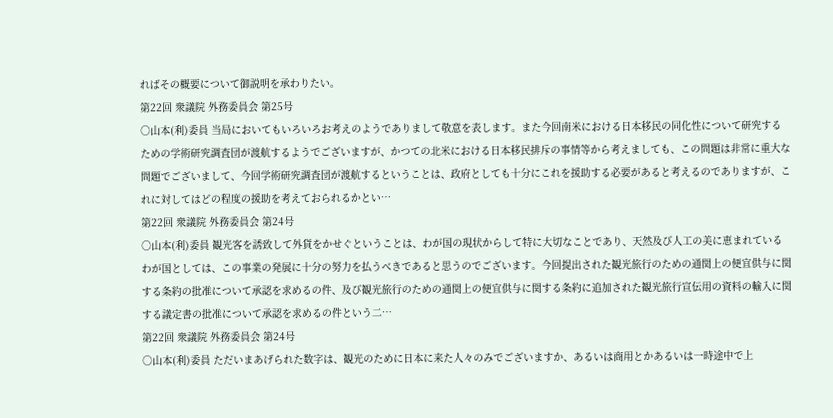ればその概要について御説明を承わりたい。
第22回 衆議院 外務委員会 第25号
○山本(利)委員 当局においてもいろいろお考えのようでありまして敬意を表します。また今回南米における日本移民の同化性について研究するための学術研究調査団が渡航するようでございますが、かつての北米における日本移民排斥の事情等から考えましても、この問題は非常に重大な問題でございまして、今回学術研究調査団が渡航するということは、政府としても十分にこれを援助する必要があると考えるのでありますが、これに対してはどの程度の援助を考えておられるかとい…
第22回 衆議院 外務委員会 第24号
○山本(利)委員 観光客を誘致して外貨をかせぐということは、わが国の現状からして特に大切なことであり、天然及び人工の美に恵まれているわが国としては、この事業の発展に十分の努力を払うべきであると思うのでございます。今回提出された観光旅行のための通関上の便宜供与に関する条約の批准について承認を求めるの件、及び観光旅行のための通関上の便宜供与に関する条約に追加された観光旅行宣伝用の資料の輸入に関する議定書の批准について承認を求めるの件という二…
第22回 衆議院 外務委員会 第24号
○山本(利)委員 ただいまあげられた数字は、観光のために日本に来た人々のみでございますか、あるいは商用とかあるいは一時途中で上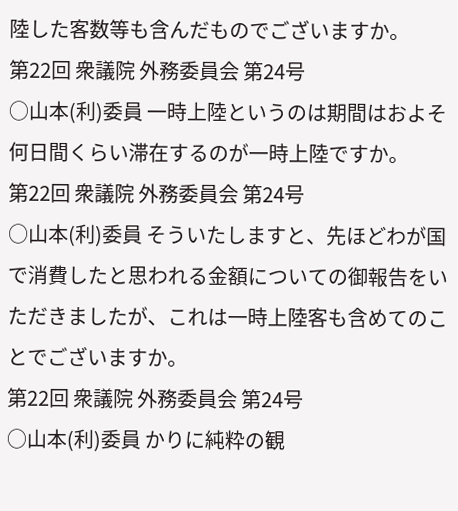陸した客数等も含んだものでございますか。
第22回 衆議院 外務委員会 第24号
○山本(利)委員 一時上陸というのは期間はおよそ何日間くらい滞在するのが一時上陸ですか。
第22回 衆議院 外務委員会 第24号
○山本(利)委員 そういたしますと、先ほどわが国で消費したと思われる金額についての御報告をいただきましたが、これは一時上陸客も含めてのことでございますか。
第22回 衆議院 外務委員会 第24号
○山本(利)委員 かりに純粋の観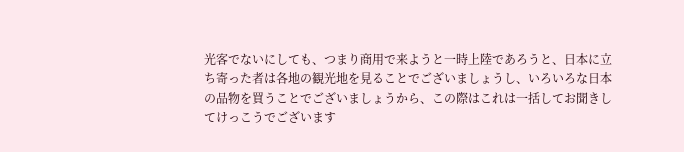光客でないにしても、つまり商用で来ようと一時上陸であろうと、日本に立ち寄った者は各地の観光地を見ることでございましょうし、いろいろな日本の品物を買うことでございましょうから、この際はこれは一括してお聞きしてけっこうでございます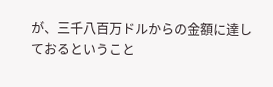が、三千八百万ドルからの金額に達しておるということ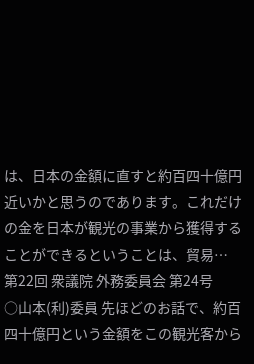は、日本の金額に直すと約百四十億円近いかと思うのであります。これだけの金を日本が観光の事業から獲得することができるということは、貿易…
第22回 衆議院 外務委員会 第24号
○山本(利)委員 先ほどのお話で、約百四十億円という金額をこの観光客から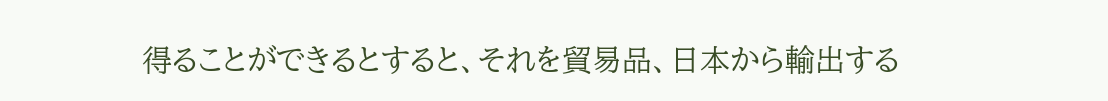得ることができるとすると、それを貿易品、日本から輸出する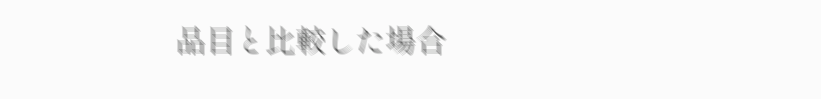品目と比較した場合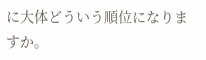に大体どういう順位になりますか。